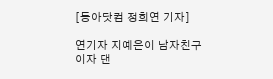[동아닷컴 정희연 기자]

연기자 지예은이 남자친구이자 댄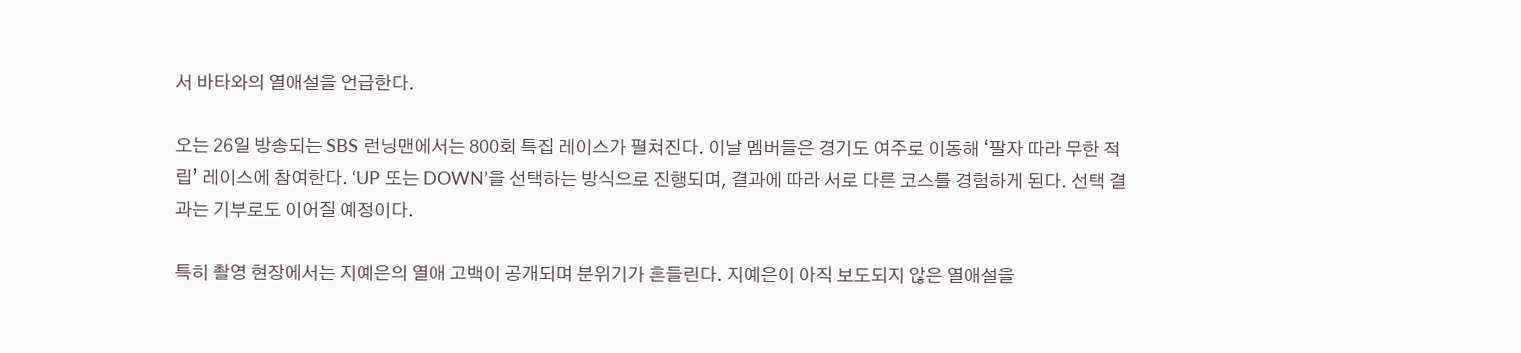서 바타와의 열애설을 언급한다.

오는 26일 방송되는 SBS 런닝맨에서는 800회 특집 레이스가 펼쳐진다. 이날 멤버들은 경기도 여주로 이동해 ‘팔자 따라 무한 적립’ 레이스에 참여한다. ‘UP 또는 DOWN’을 선택하는 방식으로 진행되며, 결과에 따라 서로 다른 코스를 경험하게 된다. 선택 결과는 기부로도 이어질 예정이다.

특히 촬영 현장에서는 지예은의 열애 고백이 공개되며 분위기가 흔들린다. 지예은이 아직 보도되지 않은 열애설을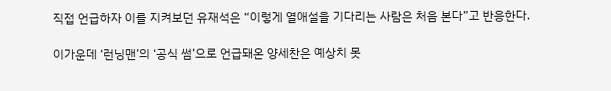직접 언급하자 이를 지켜보던 유재석은 “이렇게 열애설을 기다리는 사람은 처음 본다”고 반응한다.

이가운데 ‘런닝맨’의 ‘공식 썸’으로 언급돼온 양세찬은 예상치 못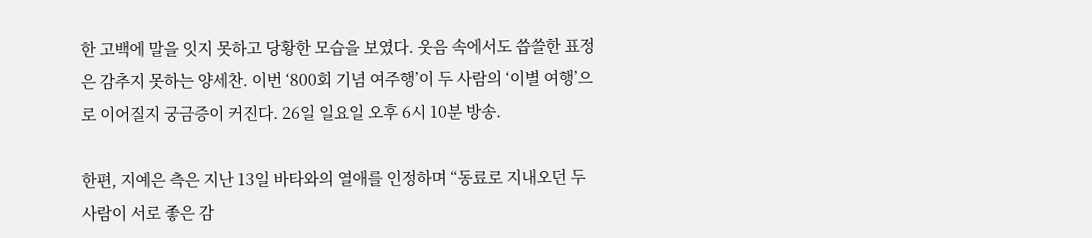한 고백에 말을 잇지 못하고 당황한 모습을 보였다. 웃음 속에서도 씁쓸한 표정은 감추지 못하는 양세찬. 이번 ‘800회 기념 여주행’이 두 사람의 ‘이별 여행’으로 이어질지 궁금증이 커진다. 26일 일요일 오후 6시 10분 방송.

한편, 지예은 측은 지난 13일 바타와의 열애를 인정하며 “동료로 지내오던 두 사람이 서로 좋은 감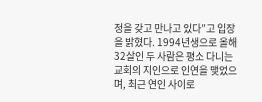정을 갖고 만나고 있다”고 입장을 밝혔다. 1994년생으로 올해 32살인 두 사람은 평소 다니는 교회의 지인으로 인연을 맺었으며, 최근 연인 사이로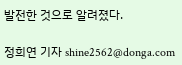발전한 것으로 알려졌다.

정희연 기자 shine2562@donga.com